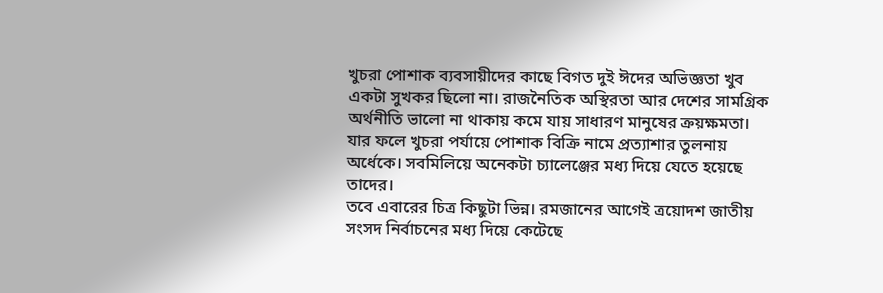খুচরা পোশাক ব্যবসায়ীদের কাছে বিগত দুই ঈদের অভিজ্ঞতা খুব একটা সুখকর ছিলো না। রাজনৈতিক অস্থিরতা আর দেশের সামগ্রিক অর্থনীতি ভালো না থাকায় কমে যায় সাধারণ মানুষের ক্রয়ক্ষমতা। যার ফলে খুচরা পর্যায়ে পোশাক বিক্রি নামে প্রত্যাশার তুলনায় অর্ধেকে। সবমিলিয়ে অনেকটা চ্যালেঞ্জের মধ্য দিয়ে যেতে হয়েছে তাদের।
তবে এবারের চিত্র কিছুটা ভিন্ন। রমজানের আগেই ত্রয়োদশ জাতীয় সংসদ নির্বাচনের মধ্য দিয়ে কেটেছে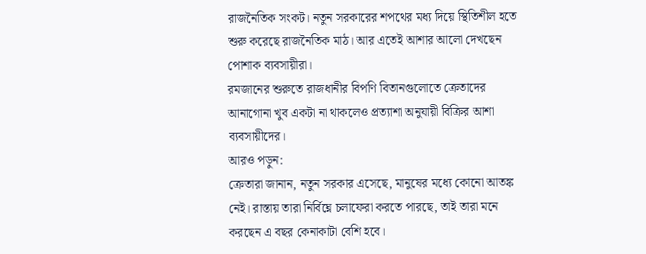রাজনৈতিক সংকট। নতুন সরকারের শপথের মধ্য দিয়ে স্থিতিশীল হতে শুরু করেছে রাজনৈতিক মাঠ। আর এতেই আশার আলো দেখছেন পোশাক ব্যবসায়ীরা।
রমজানের শুরুতে রাজধানীর বিপণি বিতানগুলোতে ক্রেতাদের আনাগোনা খুব একটা না থাকলেও প্রত্যাশা অনুযায়ী বিক্রির আশা ব্যবসায়ীদের।
আরও পড়ুন:
ক্রেতারা জানান, নতুন সরকার এসেছে, মানুষের মধ্যে কোনো আতঙ্ক নেই। রাস্তায় তারা নির্বিঘ্নে চলাফেরা করতে পারছে, তাই তারা মনে করছেন এ বছর কেনাকাটা বেশি হবে।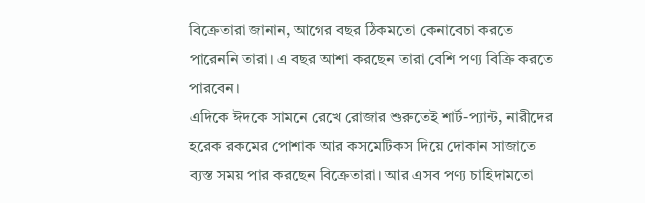বিক্রেতারা জানান, আগের বছর ঠিকমতো কেনাবেচা করতে পারেননি তারা। এ বছর আশা করছেন তারা বেশি পণ্য বিক্রি করতে পারবেন।
এদিকে ঈদকে সামনে রেখে রোজার শুরুতেই শার্ট-প্যান্ট, নারীদের হরেক রকমের পোশাক আর কসমেটিকস দিয়ে দোকান সাজাতে ব্যস্ত সময় পার করছেন বিক্রেতারা। আর এসব পণ্য চাহিদামতো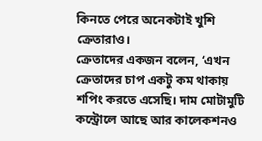কিনতে পেরে অনেকটাই খুশি ক্রেতারাও।
ক্রেতাদের একজন বলেন, ‘এখন ক্রেতাদের চাপ একটু কম থাকায় শপিং করতে এসেছি। দাম মোটামুটি কন্ট্রোলে আছে আর কালেকশনও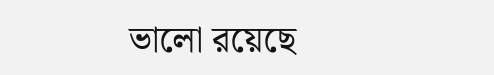ভালো রয়েছে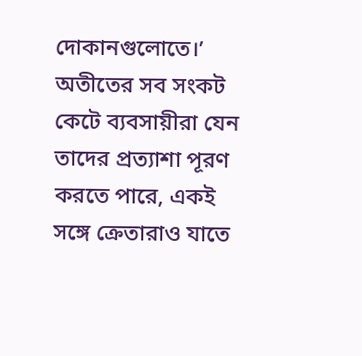দোকানগুলোতে।’
অতীতের সব সংকট কেটে ব্যবসায়ীরা যেন তাদের প্রত্যাশা পূরণ করতে পারে, একই সঙ্গে ক্রেতারাও যাতে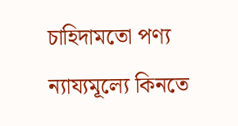চাহিদামতো পণ্য ন্যায্যমূল্যে কিনতে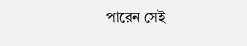পারেন সেই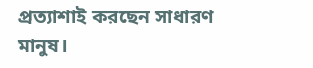প্রত্যাশাই করছেন সাধারণ মানুষ।